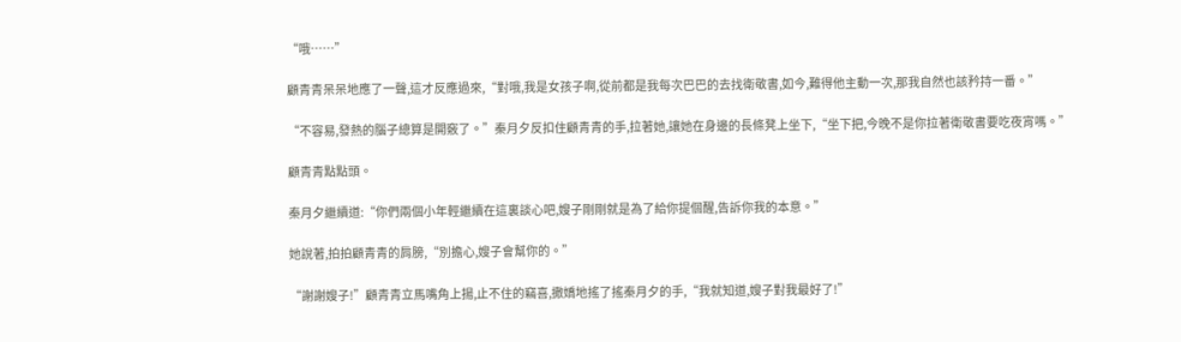“哦……”

顧青青呆呆地應了一聲,這才反應過來,“對哦,我是女孩子啊,從前都是我每次巴巴的去找衛敬書,如今,難得他主動一次,那我自然也該矜持一番。”

“不容易,發熱的腦子總算是開竅了。”秦月夕反扣住顧青青的手,拉著她,讓她在身邊的長條凳上坐下,“坐下把,今晚不是你拉著衛敬書要吃夜宵嗎。”

顧青青點點頭。

秦月夕繼續道:“你們兩個小年輕繼續在這裏談心吧,嫂子剛剛就是為了給你提個醒,告訴你我的本意。”

她說著,拍拍顧青青的肩膀,“別擔心,嫂子會幫你的。”

“謝謝嫂子!”顧青青立馬嘴角上揚,止不住的竊喜,撒嬌地搖了搖秦月夕的手,“我就知道,嫂子對我最好了!”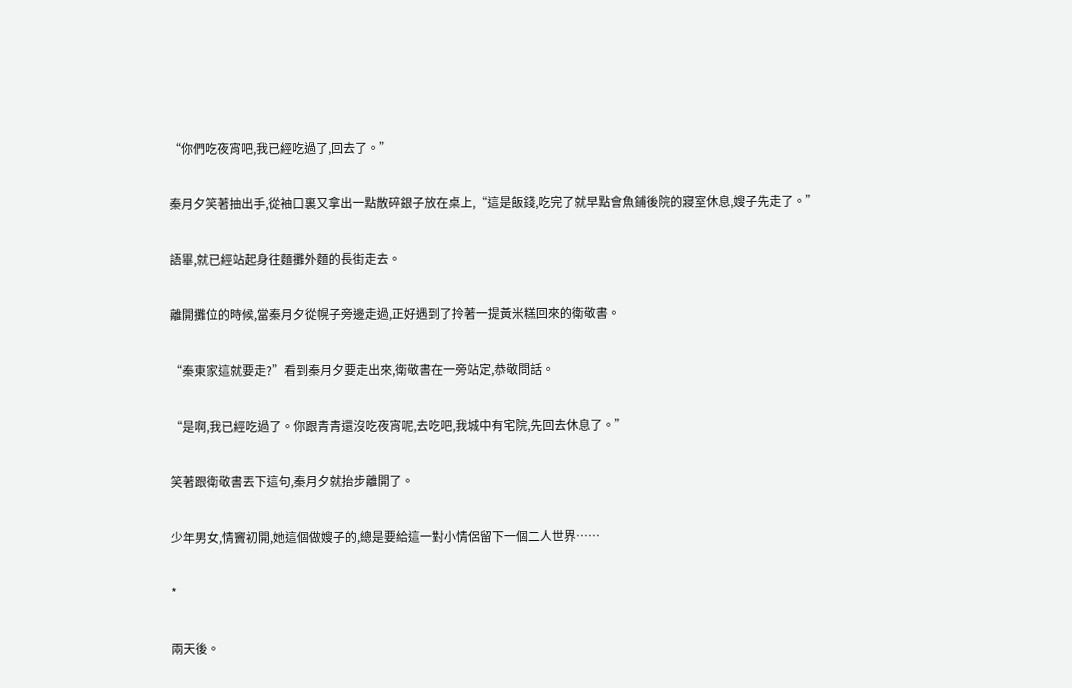“你們吃夜宵吧,我已經吃過了,回去了。”

秦月夕笑著抽出手,從袖口裏又拿出一點散碎銀子放在桌上,“這是飯錢,吃完了就早點會魚鋪後院的寢室休息,嫂子先走了。”

語畢,就已經站起身往麵攤外麵的長街走去。

離開攤位的時候,當秦月夕從幌子旁邊走過,正好遇到了拎著一提黃米糕回來的衛敬書。

“秦東家這就要走?”看到秦月夕要走出來,衛敬書在一旁站定,恭敬問話。

“是啊,我已經吃過了。你跟青青還沒吃夜宵呢,去吃吧,我城中有宅院,先回去休息了。”

笑著跟衛敬書丟下這句,秦月夕就抬步離開了。

少年男女,情竇初開,她這個做嫂子的,總是要給這一對小情侶留下一個二人世界……

*

兩天後。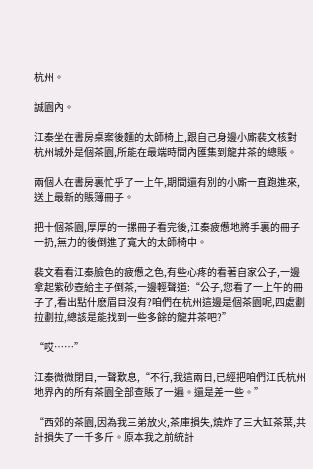杭州。

誠園內。

江秦坐在書房桌案後麵的太師椅上,跟自己身邊小廝裴文核對杭州城外是個茶園,所能在最端時間內匯集到龍井茶的總賬。

兩個人在書房裏忙乎了一上午,期間還有別的小廝一直跑進來,送上最新的賬簿冊子。

把十個茶園,厚厚的一摞冊子看完後,江秦疲憊地將手裏的冊子一扔,無力的後倒進了寬大的太師椅中。

裴文看看江秦臉色的疲憊之色,有些心疼的看著自家公子,一邊拿起紫砂壺給主子倒茶,一邊輕聲道:“公子,您看了一上午的冊子了,看出點什麽眉目沒有?咱們在杭州這邊是個茶園呢,四處劃拉劃拉,總該是能找到一些多餘的龍井茶吧?”

“哎……”

江秦微微閉目,一聲歎息,“不行,我這兩日,已經把咱們江氏杭州地界內的所有茶園全部查賬了一遍。還是差一些。”

“西郊的茶園,因為我三弟放火,茶庫損失,燒炸了三大缸茶葉,共計損失了一千多斤。原本我之前統計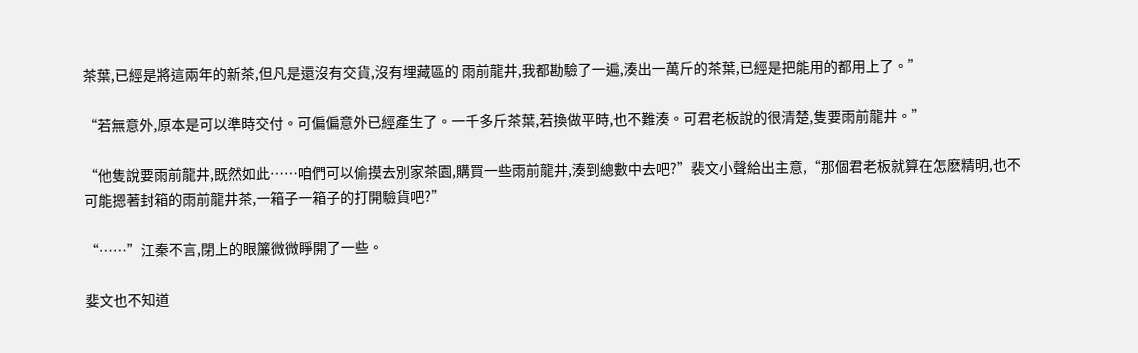茶葉,已經是將這兩年的新茶,但凡是還沒有交貨,沒有埋藏區的 雨前龍井,我都勘驗了一遍,湊出一萬斤的茶葉,已經是把能用的都用上了。”

“若無意外,原本是可以準時交付。可偏偏意外已經產生了。一千多斤茶葉,若換做平時,也不難湊。可君老板說的很清楚,隻要雨前龍井。”

“他隻說要雨前龍井,既然如此……咱們可以偷摸去別家茶園,購買一些雨前龍井,湊到總數中去吧?”裴文小聲給出主意,“那個君老板就算在怎麽精明,也不可能摁著封箱的雨前龍井茶,一箱子一箱子的打開驗貨吧?”

“……”江秦不言,閉上的眼簾微微睜開了一些。

婓文也不知道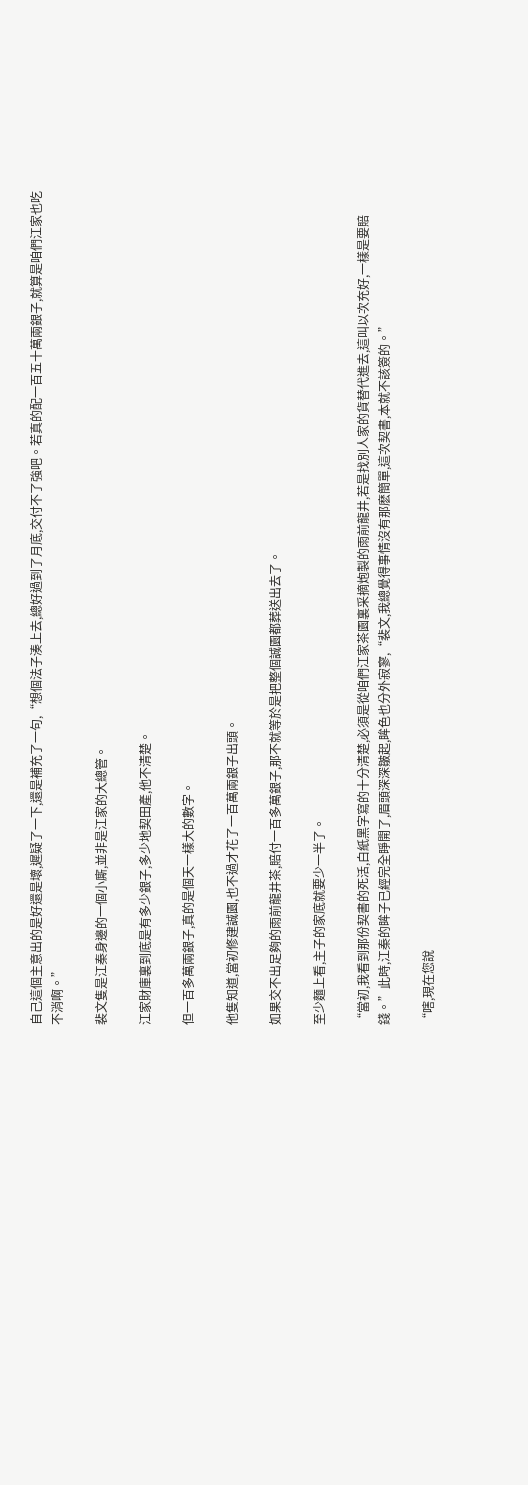自己這個主意出的是好還是壞,遲疑了一下,還是補充了一句,“想個法子湊上去,總好過到了月底,交付不了強吧。若真的配一百五十萬兩銀子,就算是咱們江家也吃不消啊。”

裴文隻是江秦身邊的一個小廝,並非是江家的大總管。

江家財庫裏到底是有多少銀子,多少地契田產,他不清楚。

但一百多萬兩銀子,真的是個天一樣大的數字。

他隻知道,當初修建誠園,也不過才花了一百萬兩銀子出頭。

如果交不出足夠的雨前龍井茶,賠付一百多萬銀子,那不就等於是把整個誠園都葬送出去了。

至少麵上看,主子的家底就要少一半了。

“當初,我看到那份契書的死活,白紙黑字寫的十分清楚,必須是從咱們江家茶園裏采摘炮製的雨前龍井,若是找別人家的貨替代進去,這叫以次充好,一樣是要賠錢。”此時,江秦的眸子已經完全睜開了,眉頭深深皺起,眸色也分外寂寥,“裴文,我總覺得事情沒有那麽簡單,這次契書,本就不該簽的。”

“嗐,現在您說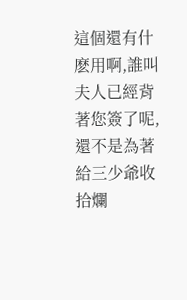這個還有什麽用啊,誰叫夫人已經背著您簽了呢,還不是為著給三少爺收拾爛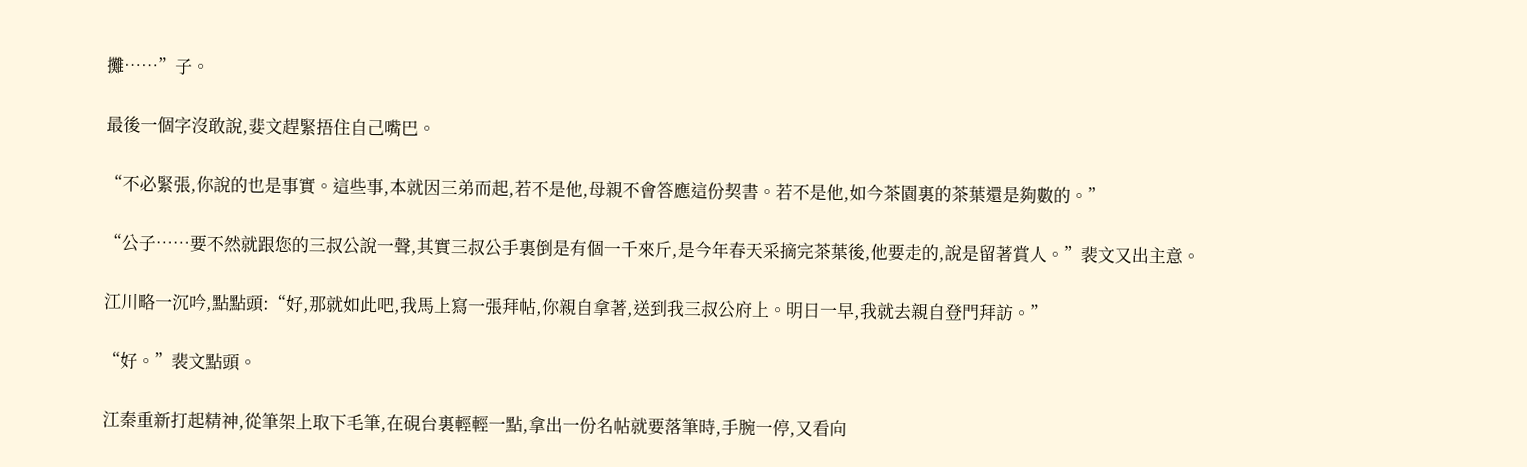攤……”子。

最後一個字沒敢說,婓文趕緊捂住自己嘴巴。

“不必緊張,你說的也是事實。這些事,本就因三弟而起,若不是他,母親不會答應這份契書。若不是他,如今茶園裏的茶葉還是夠數的。”

“公子……要不然就跟您的三叔公說一聲,其實三叔公手裏倒是有個一千來斤,是今年春天采摘完茶葉後,他要走的,說是留著賞人。”裴文又出主意。

江川略一沉吟,點點頭:“好,那就如此吧,我馬上寫一張拜帖,你親自拿著,送到我三叔公府上。明日一早,我就去親自登門拜訪。”

“好。”裴文點頭。

江秦重新打起精神,從筆架上取下毛筆,在硯台裏輕輕一點,拿出一份名帖就要落筆時,手腕一停,又看向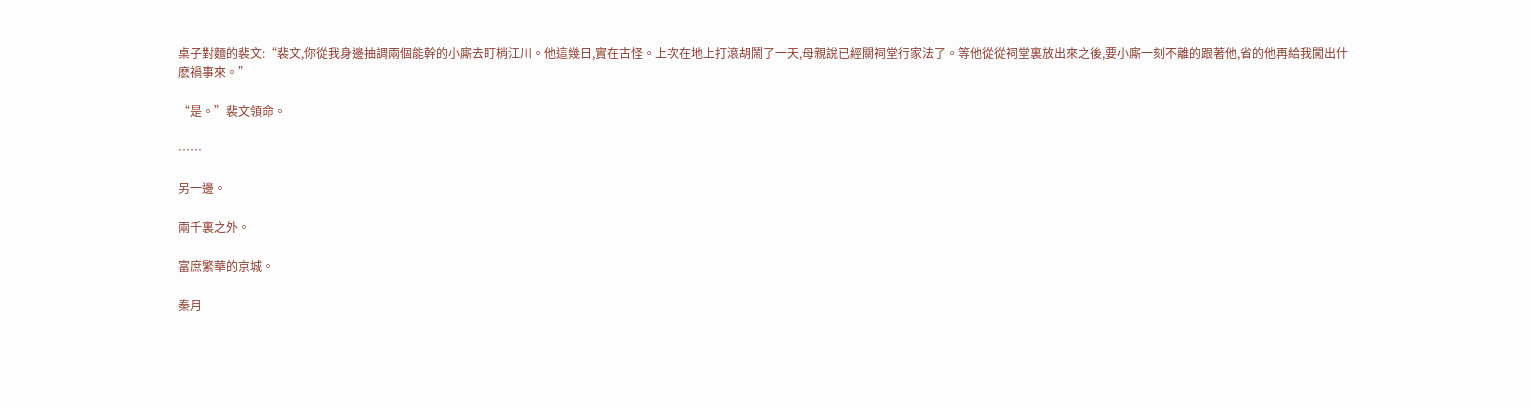桌子對麵的裴文:“裴文,你從我身邊抽調兩個能幹的小廝去盯梢江川。他這幾日,實在古怪。上次在地上打滾胡鬧了一天,母親說已經關祠堂行家法了。等他從從祠堂裏放出來之後,要小廝一刻不離的跟著他,省的他再給我闖出什麽禍事來。”

“是。”裴文領命。

……

另一邊。

兩千裏之外。

富庶繁華的京城。

秦月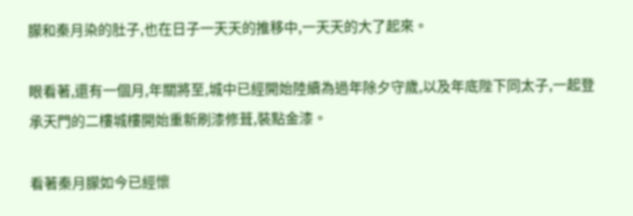朦和秦月染的肚子,也在日子一天天的推移中,一天天的大了起來。

眼看著,還有一個月,年關將至,城中已經開始陸續為過年除夕守歲,以及年底陛下同太子,一起登承天門的二樓城樓開始重新刷漆修葺,裝點金漆。

看著秦月朦如今已經懷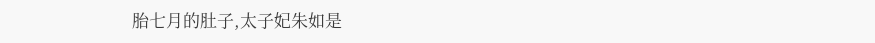胎七月的肚子,太子妃朱如是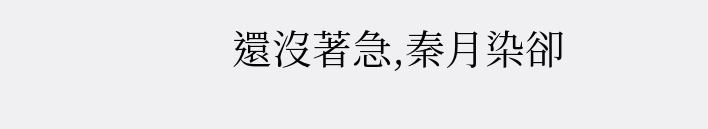還沒著急,秦月染卻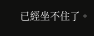已經坐不住了。